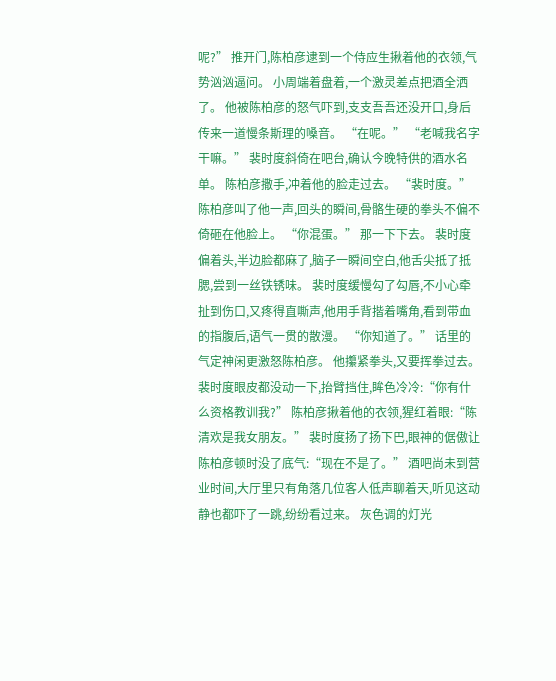呢?” 推开门,陈柏彦逮到一个侍应生揪着他的衣领,气势汹汹逼问。 小周端着盘着,一个激灵差点把酒全洒了。 他被陈柏彦的怒气吓到,支支吾吾还没开口,身后传来一道慢条斯理的嗓音。 “在呢。” “老喊我名字干嘛。” 裴时度斜倚在吧台,确认今晚特供的酒水名单。 陈柏彦撒手,冲着他的脸走过去。 “裴时度。” 陈柏彦叫了他一声,回头的瞬间,骨骼生硬的拳头不偏不倚砸在他脸上。 “你混蛋。” 那一下下去。 裴时度偏着头,半边脸都麻了,脑子一瞬间空白,他舌尖抵了抵腮,尝到一丝铁锈味。 裴时度缓慢勾了勾唇,不小心牵扯到伤口,又疼得直嘶声,他用手背揩着嘴角,看到带血的指腹后,语气一贯的散漫。 “你知道了。” 话里的气定神闲更激怒陈柏彦。 他攥紧拳头,又要挥拳过去。 裴时度眼皮都没动一下,抬臂挡住,眸色冷冷:“你有什么资格教训我?” 陈柏彦揪着他的衣领,猩红着眼:“陈清欢是我女朋友。” 裴时度扬了扬下巴,眼神的倨傲让陈柏彦顿时没了底气:“现在不是了。” 酒吧尚未到营业时间,大厅里只有角落几位客人低声聊着天,听见这动静也都吓了一跳,纷纷看过来。 灰色调的灯光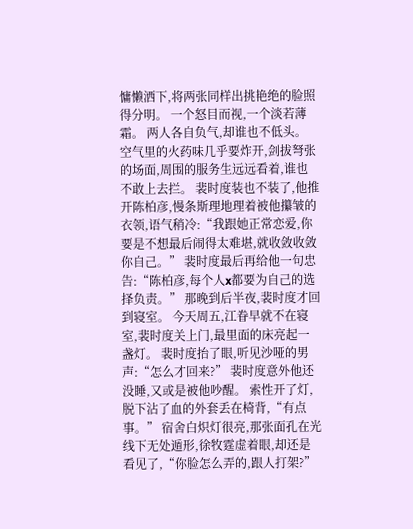慵懒洒下,将两张同样出挑艳绝的脸照得分明。 一个怒目而视,一个淡若薄霜。 两人各自负气,却谁也不低头。 空气里的火药味几乎要炸开,剑拔弩张的场面,周围的服务生远远看着,谁也不敢上去拦。 裴时度装也不装了,他推开陈柏彦,慢条斯理地理着被他攥皱的衣领,语气稍冷:“我跟她正常恋爱,你要是不想最后闹得太难堪,就收敛收敛你自己。” 裴时度最后再给他一句忠告:“陈柏彦,每个人x都要为自己的选择负责。” 那晚到后半夜,裴时度才回到寝室。 今天周五,江眷早就不在寝室,裴时度关上门,最里面的床亮起一盏灯。 裴时度抬了眼,听见沙哑的男声:“怎么才回来?” 裴时度意外他还没睡,又或是被他吵醒。 索性开了灯,脱下沾了血的外套丢在椅背,“有点事。” 宿舍白炽灯很亮,那张面孔在光线下无处遁形,徐牧霆虚着眼,却还是看见了,“你脸怎么弄的,跟人打架?”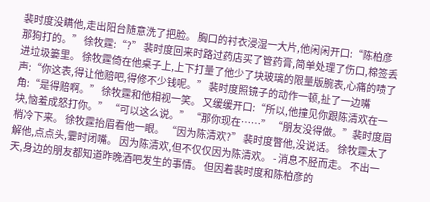裴时度没瞒他,走出阳台随意洗了把脸。 胸口的衬衣浸湿一大片,他闲闲开口:“陈柏彦那狗打的。” 徐牧霆:“?” 裴时度回来时路过药店买了管药膏,简单处理了伤口,棉签丢进垃圾篓里。 徐牧霆倚在他桌子上,上下打量了他少了块玻璃的限量版腕表,心痛的啧了声:“你这表,得让他赔吧,得修不少钱呢。” 裴时度照镜子的动作一顿,扯了一边嘴角:“是得赔啊。” 徐牧霆和他相视一笑。 又缓缓开口:“所以,他撞见你跟陈清欢在一块,恼羞成怒打你。” “可以这么说。” “那你现在……” “朋友没得做。”裴时度眉梢冷下来。 徐牧霆抬眉看他一眼。 “因为陈清欢?” 裴时度瞥他,没说话。 徐牧霆太了解他,点点头,霎时闭嘴。 因为陈清欢,但不仅仅因为陈清欢。 - 消息不胫而走。 不出一天,身边的朋友都知道昨晚酒吧发生的事情。 但因着裴时度和陈柏彦的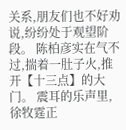关系,朋友们也不好劝说,纷纷处于观望阶段。 陈柏彦实在气不过,揣着一肚子火,推开【十三点】的大门。 震耳的乐声里,徐牧霆正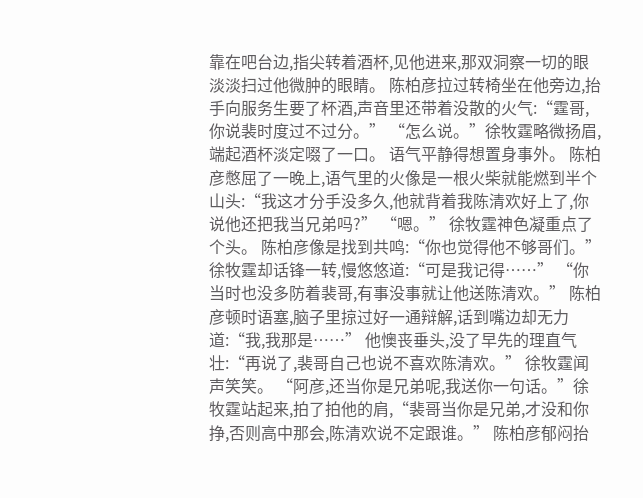靠在吧台边,指尖转着酒杯,见他进来,那双洞察一切的眼淡淡扫过他微肿的眼睛。 陈柏彦拉过转椅坐在他旁边,抬手向服务生要了杯酒,声音里还带着没散的火气:“霆哥,你说裴时度过不过分。” “怎么说。”徐牧霆略微扬眉,端起酒杯淡定啜了一口。 语气平静得想置身事外。 陈柏彦憋屈了一晚上,语气里的火像是一根火柴就能燃到半个山头:“我这才分手没多久,他就背着我陈清欢好上了,你说他还把我当兄弟吗?” “嗯。” 徐牧霆神色凝重点了个头。 陈柏彦像是找到共鸣:“你也觉得他不够哥们。” 徐牧霆却话锋一转,慢悠悠道:“可是我记得……” “你当时也没多防着裴哥,有事没事就让他送陈清欢。” 陈柏彦顿时语塞,脑子里掠过好一通辩解,话到嘴边却无力道:“我,我那是……” 他懊丧垂头,没了早先的理直气壮:“再说了,裴哥自己也说不喜欢陈清欢。” 徐牧霆闻声笑笑。 “阿彦,还当你是兄弟呢,我送你一句话。”徐牧霆站起来,拍了拍他的肩,“裴哥当你是兄弟,才没和你挣,否则高中那会,陈清欢说不定跟谁。” 陈柏彦郁闷抬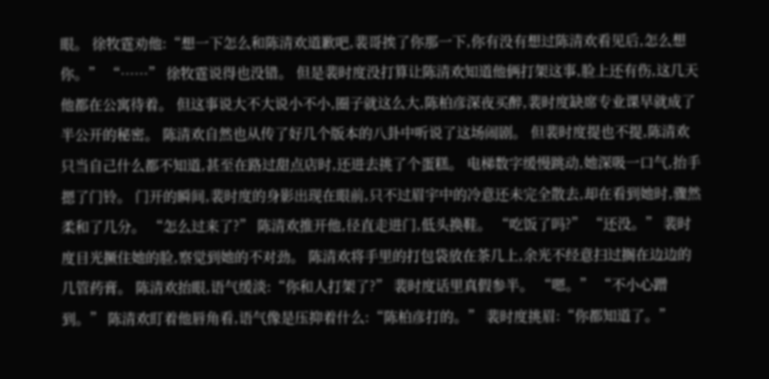眼。 徐牧霆劝他:“想一下怎么和陈清欢道歉吧,裴哥挨了你那一下,你有没有想过陈清欢看见后,怎么想你。” “……” 徐牧霆说得也没错。 但是裴时度没打算让陈清欢知道他俩打架这事,脸上还有伤,这几天他都在公寓待着。 但这事说大不大说小不小,圈子就这么大,陈柏彦深夜买醉,裴时度缺席专业课早就成了半公开的秘密。 陈清欢自然也从传了好几个版本的八卦中听说了这场闹剧。 但裴时度提也不提,陈清欢只当自己什么都不知道,甚至在路过甜点店时,还进去挑了个蛋糕。 电梯数字缓慢跳动,她深吸一口气,抬手摁了门铃。 门开的瞬间,裴时度的身影出现在眼前,只不过眉宇中的冷意还未完全散去,却在看到她时,骤然柔和了几分。 “怎么过来了?” 陈清欢推开他,径直走进门,低头换鞋。 “吃饭了吗?” “还没。” 裴时度目光撅住她的脸,察觉到她的不对劲。 陈清欢将手里的打包袋放在茶几上,余光不经意扫过搁在边边的几管药膏。 陈清欢抬眼,语气缓淡:“你和人打架了?” 裴时度话里真假参半。 “嗯。” “不小心蹭到。” 陈清欢盯着他唇角看,语气像是压抑着什么:“陈柏彦打的。” 裴时度挑眉:“你都知道了。”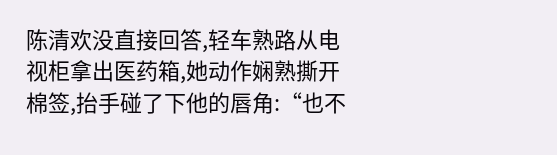陈清欢没直接回答,轻车熟路从电视柜拿出医药箱,她动作娴熟撕开棉签,抬手碰了下他的唇角:“也不